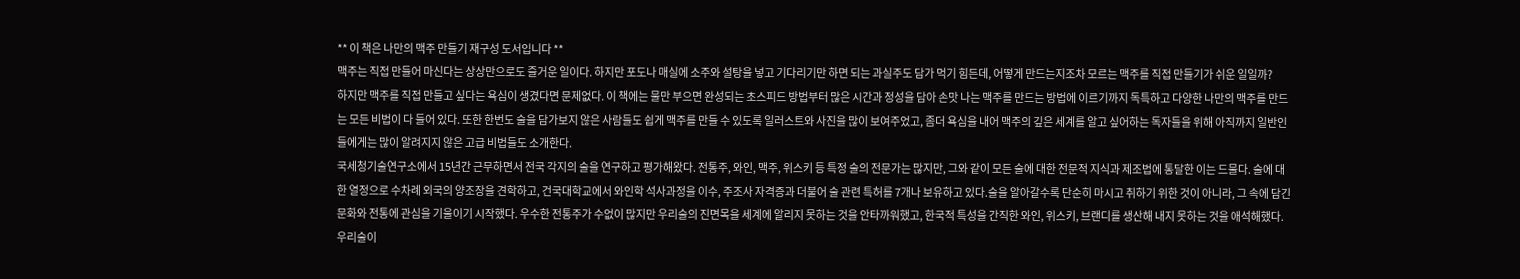** 이 책은 나만의 맥주 만들기 재구성 도서입니다 **
맥주는 직접 만들어 마신다는 상상만으로도 즐거운 일이다. 하지만 포도나 매실에 소주와 설탕을 넣고 기다리기만 하면 되는 과실주도 담가 먹기 힘든데, 어떻게 만드는지조차 모르는 맥주를 직접 만들기가 쉬운 일일까?
하지만 맥주를 직접 만들고 싶다는 욕심이 생겼다면 문제없다. 이 책에는 물만 부으면 완성되는 초스피드 방법부터 많은 시간과 정성을 담아 손맛 나는 맥주를 만드는 방법에 이르기까지 독특하고 다양한 나만의 맥주를 만드는 모든 비법이 다 들어 있다. 또한 한번도 술을 담가보지 않은 사람들도 쉽게 맥주를 만들 수 있도록 일러스트와 사진을 많이 보여주었고, 좀더 욕심을 내어 맥주의 깊은 세계를 알고 싶어하는 독자들을 위해 아직까지 일반인들에게는 많이 알려지지 않은 고급 비법들도 소개한다.
국세청기술연구소에서 15년간 근무하면서 전국 각지의 술을 연구하고 평가해왔다. 전통주, 와인, 맥주, 위스키 등 특정 술의 전문가는 많지만, 그와 같이 모든 술에 대한 전문적 지식과 제조법에 통달한 이는 드물다. 술에 대한 열정으로 수차례 외국의 양조장을 견학하고, 건국대학교에서 와인학 석사과정을 이수, 주조사 자격증과 더불어 술 관련 특허를 7개나 보유하고 있다.술을 알아갈수록 단순히 마시고 취하기 위한 것이 아니라, 그 속에 담긴 문화와 전통에 관심을 기울이기 시작했다. 우수한 전통주가 수없이 많지만 우리술의 진면목을 세계에 알리지 못하는 것을 안타까워했고, 한국적 특성을 간직한 와인, 위스키, 브랜디를 생산해 내지 못하는 것을 애석해했다. 우리술이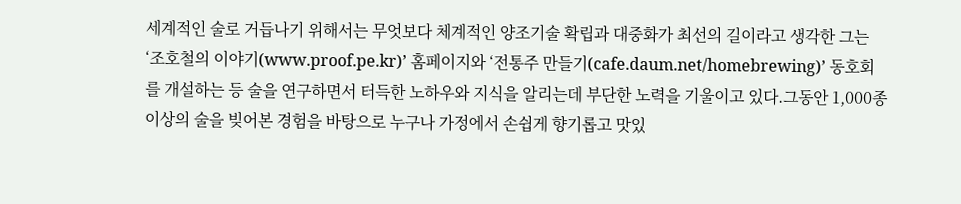세계적인 술로 거듭나기 위해서는 무엇보다 체계적인 양조기술 확립과 대중화가 최선의 길이라고 생각한 그는 ‘조호철의 이야기(www.proof.pe.kr)’ 홈페이지와 ‘전통주 만들기(cafe.daum.net/homebrewing)’ 동호회를 개설하는 등 술을 연구하면서 터득한 노하우와 지식을 알리는데 부단한 노력을 기울이고 있다.그동안 1,000종 이상의 술을 빚어본 경험을 바탕으로 누구나 가정에서 손쉽게 향기롭고 맛있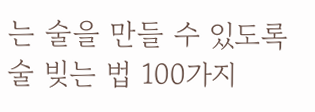는 술을 만들 수 있도록 술 빚는 법 100가지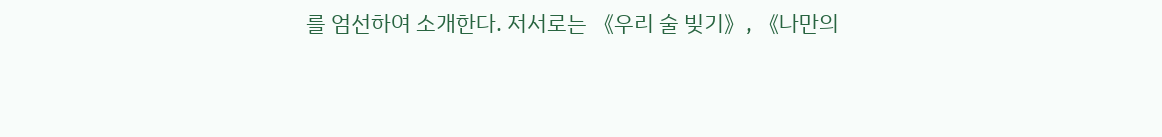를 엄선하여 소개한다. 저서로는 《우리 술 빚기》, 《나만의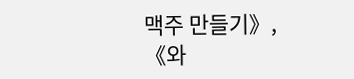맥주 만들기》, 《와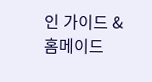인 가이드 & 홈메이드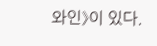와인》이 있다.